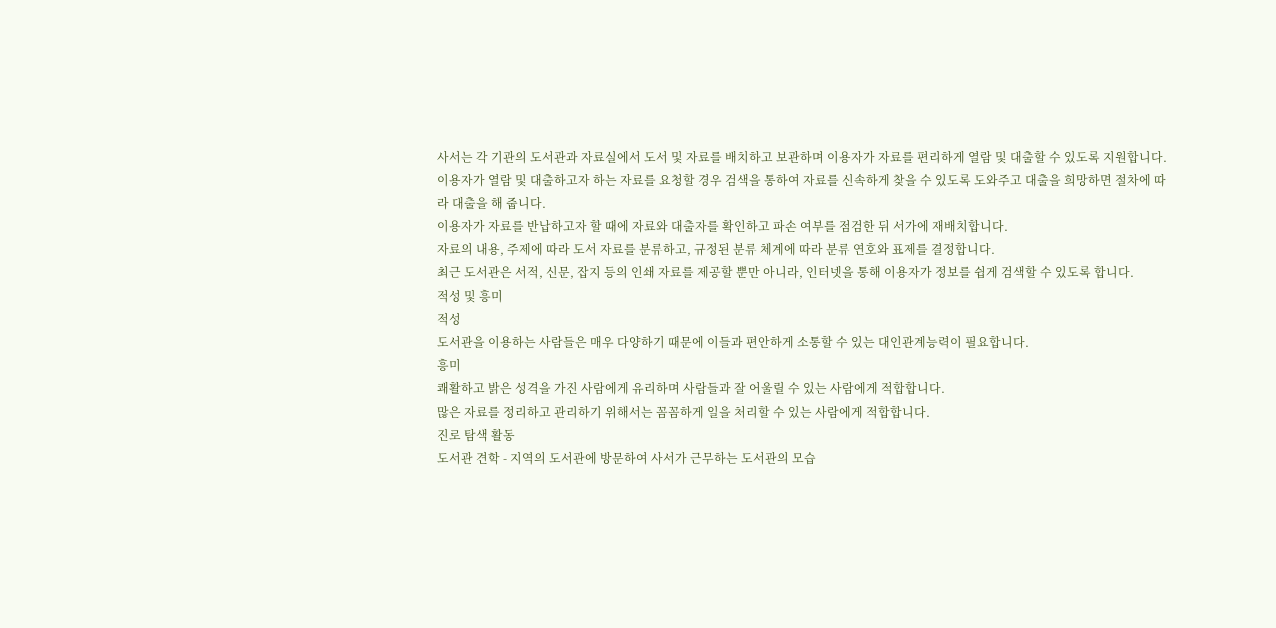사서는 각 기관의 도서관과 자료실에서 도서 및 자료를 배치하고 보관하며 이용자가 자료를 편리하게 열람 및 대출할 수 있도록 지원합니다.
이용자가 열람 및 대출하고자 하는 자료를 요청할 경우 검색을 통하여 자료를 신속하게 찾을 수 있도록 도와주고 대출을 희망하면 절차에 따라 대출을 해 줍니다.
이용자가 자료를 반납하고자 할 때에 자료와 대출자를 확인하고 파손 여부를 점검한 뒤 서가에 재배치합니다.
자료의 내용, 주제에 따라 도서 자료를 분류하고, 규정된 분류 체계에 따라 분류 연호와 표제를 결정합니다.
최근 도서관은 서적, 신문, 잡지 등의 인쇄 자료를 제공할 뿐만 아니라, 인터넷을 통해 이용자가 정보를 쉽게 검색할 수 있도록 합니다.
적성 및 흥미
적성
도서관을 이용하는 사람들은 매우 다양하기 때문에 이들과 편안하게 소통할 수 있는 대인관계능력이 필요합니다.
흥미
쾌활하고 밝은 성격을 가진 사람에게 유리하며 사람들과 잘 어울릴 수 있는 사람에게 적합합니다.
많은 자료를 정리하고 관리하기 위해서는 꼼꼼하게 일을 처리할 수 있는 사람에게 적합합니다.
진로 탐색 활동
도서관 견학 - 지역의 도서관에 방문하여 사서가 근무하는 도서관의 모습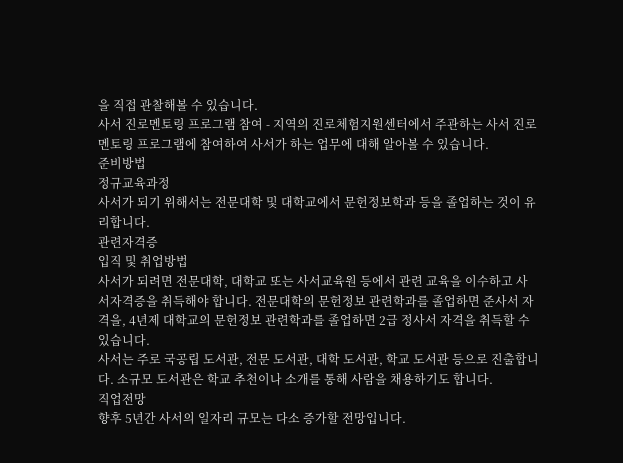을 직접 관찰해볼 수 있습니다.
사서 진로멘토링 프로그램 참여 - 지역의 진로체험지원센터에서 주관하는 사서 진로멘토링 프로그램에 참여하여 사서가 하는 업무에 대해 알아볼 수 있습니다.
준비방법
정규교육과정
사서가 되기 위해서는 전문대학 및 대학교에서 문헌정보학과 등을 졸업하는 것이 유리합니다.
관련자격증
입직 및 취업방법
사서가 되려면 전문대학, 대학교 또는 사서교육원 등에서 관련 교육을 이수하고 사서자격증을 취득해야 합니다. 전문대학의 문헌정보 관련학과를 졸업하면 준사서 자격을, 4년제 대학교의 문헌정보 관련학과를 졸업하면 2급 정사서 자격을 취득할 수 있습니다.
사서는 주로 국공립 도서관, 전문 도서관, 대학 도서관, 학교 도서관 등으로 진출합니다. 소규모 도서관은 학교 추천이나 소개를 통해 사람을 채용하기도 합니다.
직업전망
향후 5년간 사서의 일자리 규모는 다소 증가할 전망입니다.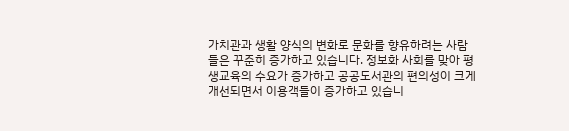가치관과 생활 양식의 변화로 문화를 향유하려는 사람들은 꾸준히 증가하고 있습니다. 정보화 사회를 맞아 평생교육의 수요가 증가하고 공공도서관의 편의성이 크게 개선되면서 이용객들이 증가하고 있습니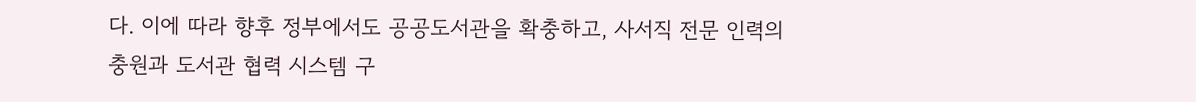다. 이에 따라 향후 정부에서도 공공도서관을 확충하고, 사서직 전문 인력의 충원과 도서관 협력 시스템 구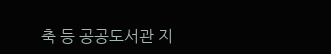축 등 공공도서관 지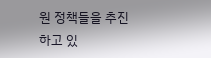원 정책들을 추진하고 있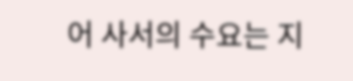어 사서의 수요는 지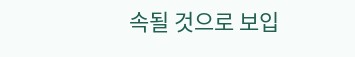속될 것으로 보입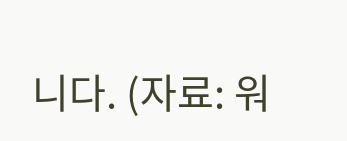니다. (자료: 워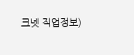크넷 직업정보)